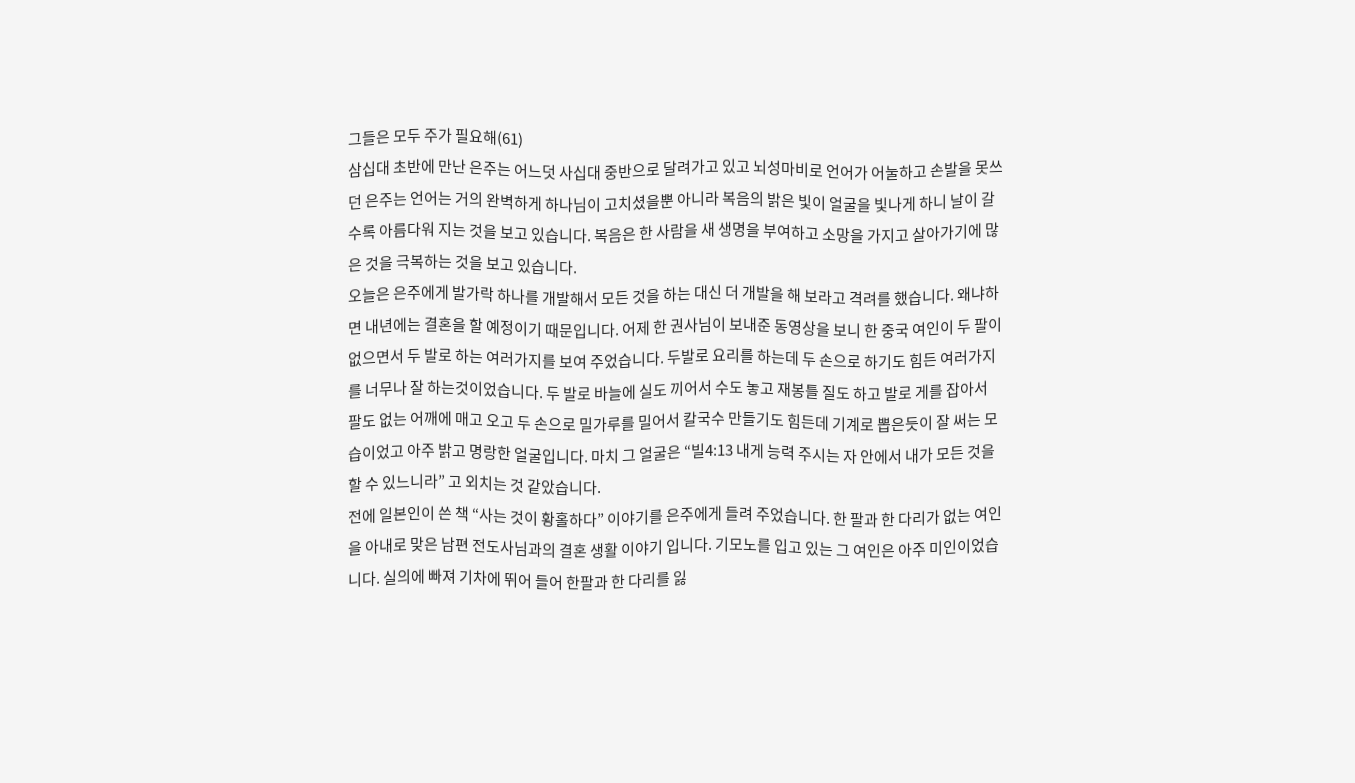그들은 모두 주가 필요해(61)
삼십대 초반에 만난 은주는 어느덧 사십대 중반으로 달려가고 있고 뇌성마비로 언어가 어눌하고 손발을 못쓰던 은주는 언어는 거의 완벽하게 하나님이 고치셨을뿐 아니라 복음의 밝은 빛이 얼굴을 빛나게 하니 날이 갈수록 아름다워 지는 것을 보고 있습니다. 복음은 한 사람을 새 생명을 부여하고 소망을 가지고 살아가기에 많은 것을 극복하는 것을 보고 있습니다.
오늘은 은주에게 발가락 하나를 개발해서 모든 것을 하는 대신 더 개발을 해 보라고 격려를 했습니다. 왜냐하면 내년에는 결혼을 할 예정이기 때문입니다. 어제 한 권사님이 보내준 동영상을 보니 한 중국 여인이 두 팔이 없으면서 두 발로 하는 여러가지를 보여 주었습니다. 두발로 요리를 하는데 두 손으로 하기도 힘든 여러가지를 너무나 잘 하는것이었습니다. 두 발로 바늘에 실도 끼어서 수도 놓고 재봉틀 질도 하고 발로 게를 잡아서 팔도 없는 어깨에 매고 오고 두 손으로 밀가루를 밀어서 칼국수 만들기도 힘든데 기계로 뽑은듯이 잘 써는 모습이었고 아주 밝고 명랑한 얼굴입니다. 마치 그 얼굴은 “빌4:13 내게 능력 주시는 자 안에서 내가 모든 것을 할 수 있느니라” 고 외치는 것 같았습니다.
전에 일본인이 쓴 책 “사는 것이 황홀하다” 이야기를 은주에게 들려 주었습니다. 한 팔과 한 다리가 없는 여인을 아내로 맞은 남편 전도사님과의 결혼 생활 이야기 입니다. 기모노를 입고 있는 그 여인은 아주 미인이었습니다. 실의에 빠져 기차에 뛰어 들어 한팔과 한 다리를 잃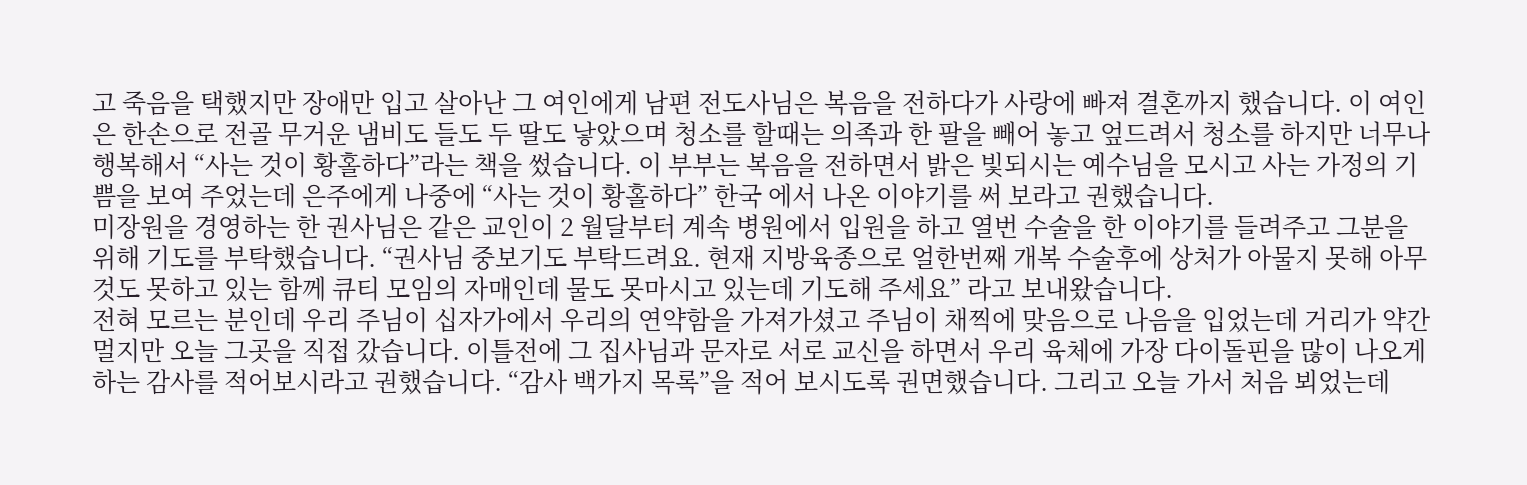고 죽음을 택했지만 장애만 입고 살아난 그 여인에게 남편 전도사님은 복음을 전하다가 사랑에 빠져 결혼까지 했습니다. 이 여인은 한손으로 전골 무거운 냄비도 들도 두 딸도 낳았으며 청소를 할때는 의족과 한 팔을 빼어 놓고 엎드려서 청소를 하지만 너무나 행복해서 “사는 것이 황홀하다”라는 책을 썼습니다. 이 부부는 복음을 전하면서 밝은 빛되시는 예수님을 모시고 사는 가정의 기쁨을 보여 주었는데 은주에게 나중에 “사는 것이 황홀하다” 한국 에서 나온 이야기를 써 보라고 권했습니다.
미장원을 경영하는 한 권사님은 같은 교인이 2 월달부터 계속 병원에서 입원을 하고 열번 수술을 한 이야기를 들려주고 그분을 위해 기도를 부탁했습니다. “권사님 중보기도 부탁드려요. 현재 지방육종으로 얼한번째 개복 수술후에 상처가 아물지 못해 아무것도 못하고 있는 함께 큐티 모임의 자매인데 물도 못마시고 있는데 기도해 주세요” 라고 보내왔습니다.
전혀 모르는 분인데 우리 주님이 십자가에서 우리의 연약함을 가져가셨고 주님이 채찍에 맞음으로 나음을 입었는데 거리가 약간 멀지만 오늘 그곳을 직접 갔습니다. 이틀전에 그 집사님과 문자로 서로 교신을 하면서 우리 육체에 가장 다이돌핀을 많이 나오게 하는 감사를 적어보시라고 권했습니다. “감사 백가지 목록”을 적어 보시도록 권면했습니다. 그리고 오늘 가서 처음 뵈었는데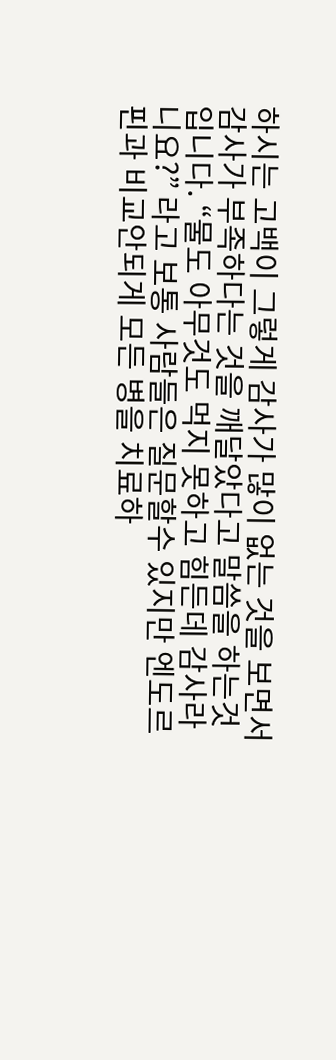하시는 고백이 그렇게 감사가 많이 없는 것을 보면서 감사가 부족하다는 것을 깨달았다고 말씀을 하는것입니다. “물도 아무것도 먹지 못하고 힘든데 감사라니요?” 라고 보통 사람들은 질문할수 있지만 엔도르핀과 비교안되게 모든 병을 치료하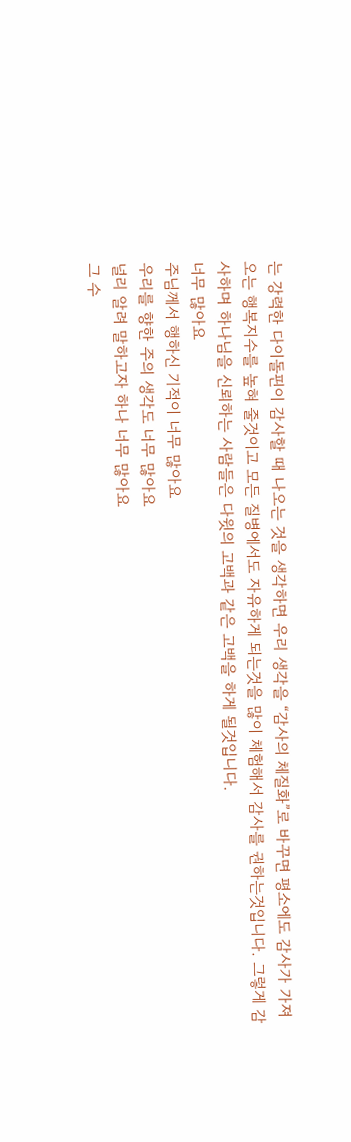는 강력한 다이돌핀이 감사할 때 나오는 것을 생각하면 우리 생각을 “감사의 체질화”로 바꾸면 평소에도 감사가 가져오는 행복지수를 높혀 줄것이고 모든 질병에서도 자유하게 되는것을 많이 체험해서 감사를 권하는것입니다. 그렇게 감사하며 하나님을 신뢰하는 사람들은 다윗의 고백과 같은 고백을 하게 될것입니다.
너무 많아요
주님께서 행하신 기적이 너무 많아요
우리를 향한 주의 생각도 너무 많아요
널리 알려 말하고자 하나 너무 많아요
그 수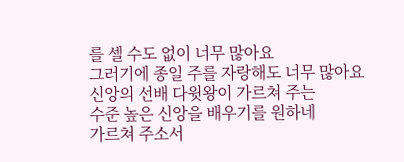를 셀 수도 없이 너무 많아요
그러기에 종일 주를 자랑해도 너무 많아요
신앙의 선배 다윗왕이 가르쳐 주는
수준 높은 신앙을 배우기를 원하네
가르쳐 주소서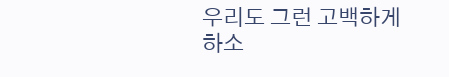우리도 그런 고백하게 하소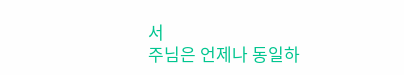서
주님은 언제나 동일하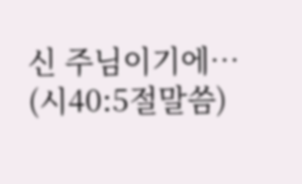신 주님이기에…
(시40:5절말씀)